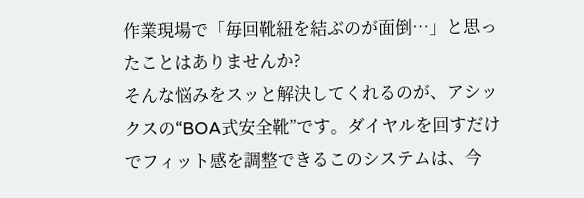作業現場で「毎回靴紐を結ぶのが面倒…」と思ったことはありませんか?
そんな悩みをスッと解決してくれるのが、アシックスの“BOA式安全靴”です。ダイヤルを回すだけでフィット感を調整できるこのシステムは、今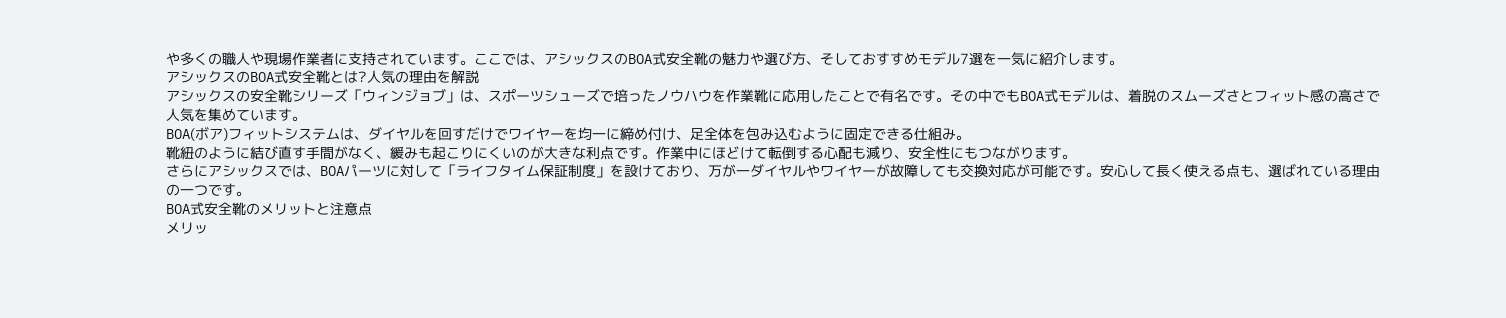や多くの職人や現場作業者に支持されています。ここでは、アシックスのBOA式安全靴の魅力や選び方、そしておすすめモデル7選を一気に紹介します。
アシックスのBOA式安全靴とは?人気の理由を解説
アシックスの安全靴シリーズ「ウィンジョブ」は、スポーツシューズで培ったノウハウを作業靴に応用したことで有名です。その中でもBOA式モデルは、着脱のスムーズさとフィット感の高さで人気を集めています。
BOA(ボア)フィットシステムは、ダイヤルを回すだけでワイヤーを均一に締め付け、足全体を包み込むように固定できる仕組み。
靴紐のように結び直す手間がなく、緩みも起こりにくいのが大きな利点です。作業中にほどけて転倒する心配も減り、安全性にもつながります。
さらにアシックスでは、BOAパーツに対して「ライフタイム保証制度」を設けており、万が一ダイヤルやワイヤーが故障しても交換対応が可能です。安心して長く使える点も、選ばれている理由の一つです。
BOA式安全靴のメリットと注意点
メリッ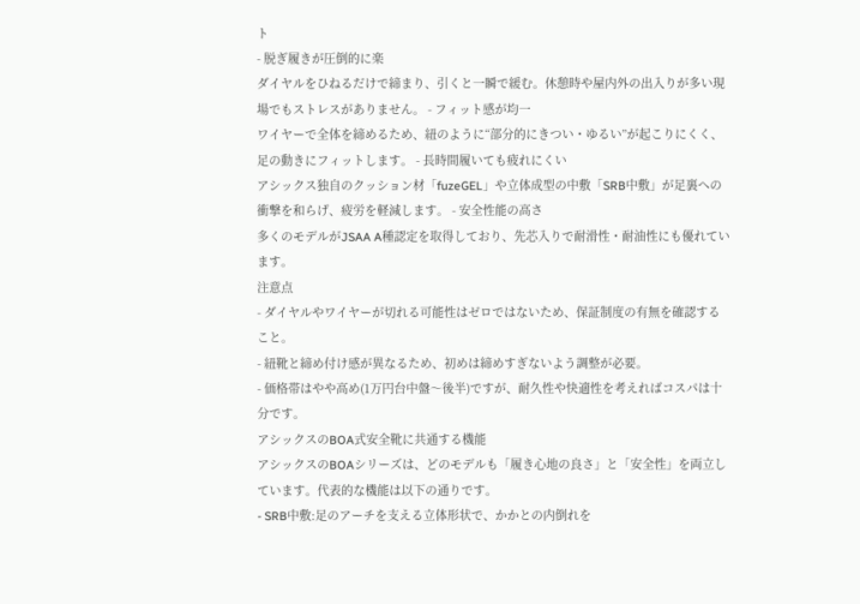ト
- 脱ぎ履きが圧倒的に楽
ダイヤルをひねるだけで締まり、引くと一瞬で緩む。休憩時や屋内外の出入りが多い現場でもストレスがありません。 - フィット感が均一
ワイヤーで全体を締めるため、紐のように“部分的にきつい・ゆるい”が起こりにくく、足の動きにフィットします。 - 長時間履いても疲れにくい
アシックス独自のクッション材「fuzeGEL」や立体成型の中敷「SRB中敷」が足裏への衝撃を和らげ、疲労を軽減します。 - 安全性能の高さ
多くのモデルがJSAA A種認定を取得しており、先芯入りで耐滑性・耐油性にも優れています。
注意点
- ダイヤルやワイヤーが切れる可能性はゼロではないため、保証制度の有無を確認すること。
- 紐靴と締め付け感が異なるため、初めは締めすぎないよう調整が必要。
- 価格帯はやや高め(1万円台中盤〜後半)ですが、耐久性や快適性を考えればコスパは十分です。
アシックスのBOA式安全靴に共通する機能
アシックスのBOAシリーズは、どのモデルも「履き心地の良さ」と「安全性」を両立しています。代表的な機能は以下の通りです。
- SRB中敷:足のアーチを支える立体形状で、かかとの内倒れを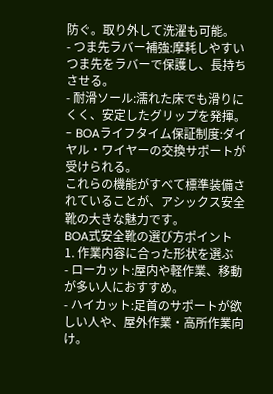防ぐ。取り外して洗濯も可能。
- つま先ラバー補強:摩耗しやすいつま先をラバーで保護し、長持ちさせる。
- 耐滑ソール:濡れた床でも滑りにくく、安定したグリップを発揮。
- BOAライフタイム保証制度:ダイヤル・ワイヤーの交換サポートが受けられる。
これらの機能がすべて標準装備されていることが、アシックス安全靴の大きな魅力です。
BOA式安全靴の選び方ポイント
1. 作業内容に合った形状を選ぶ
- ローカット:屋内や軽作業、移動が多い人におすすめ。
- ハイカット:足首のサポートが欲しい人や、屋外作業・高所作業向け。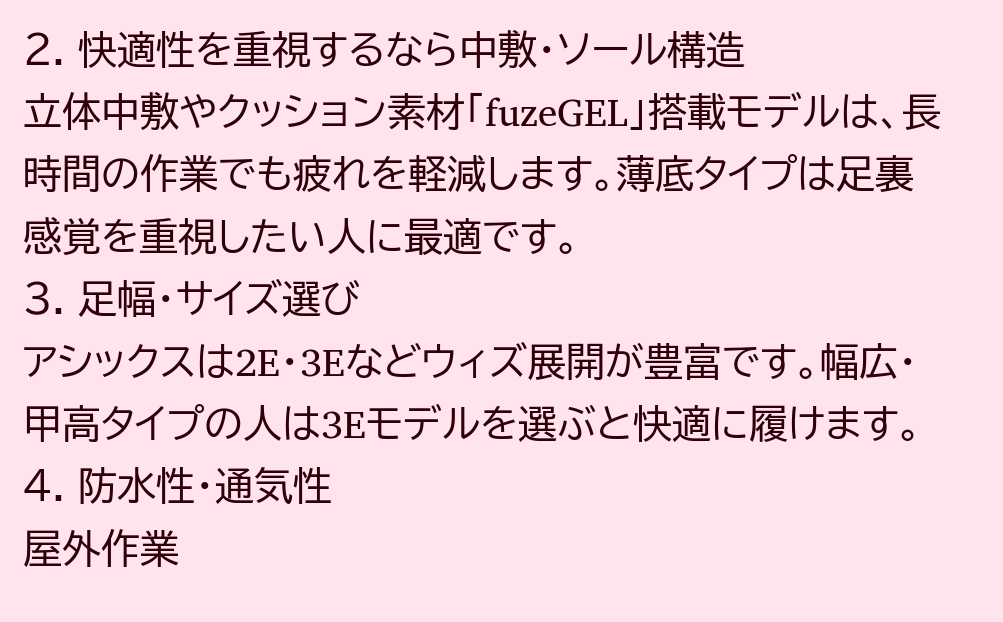2. 快適性を重視するなら中敷・ソール構造
立体中敷やクッション素材「fuzeGEL」搭載モデルは、長時間の作業でも疲れを軽減します。薄底タイプは足裏感覚を重視したい人に最適です。
3. 足幅・サイズ選び
アシックスは2E・3Eなどウィズ展開が豊富です。幅広・甲高タイプの人は3Eモデルを選ぶと快適に履けます。
4. 防水性・通気性
屋外作業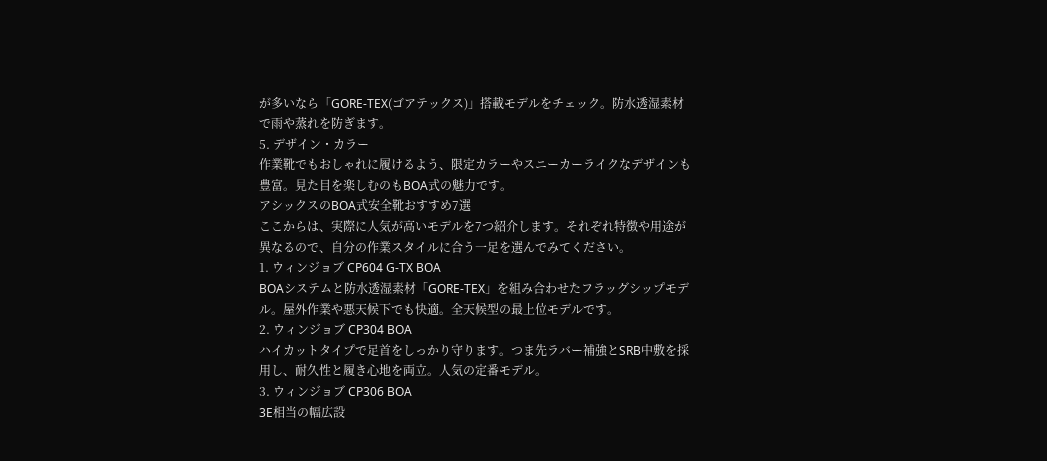が多いなら「GORE-TEX(ゴアテックス)」搭載モデルをチェック。防水透湿素材で雨や蒸れを防ぎます。
5. デザイン・カラー
作業靴でもおしゃれに履けるよう、限定カラーやスニーカーライクなデザインも豊富。見た目を楽しむのもBOA式の魅力です。
アシックスのBOA式安全靴おすすめ7選
ここからは、実際に人気が高いモデルを7つ紹介します。それぞれ特徴や用途が異なるので、自分の作業スタイルに合う一足を選んでみてください。
1. ウィンジョブ CP604 G-TX BOA
BOAシステムと防水透湿素材「GORE-TEX」を組み合わせたフラッグシップモデル。屋外作業や悪天候下でも快適。全天候型の最上位モデルです。
2. ウィンジョブ CP304 BOA
ハイカットタイプで足首をしっかり守ります。つま先ラバー補強とSRB中敷を採用し、耐久性と履き心地を両立。人気の定番モデル。
3. ウィンジョブ CP306 BOA
3E相当の幅広設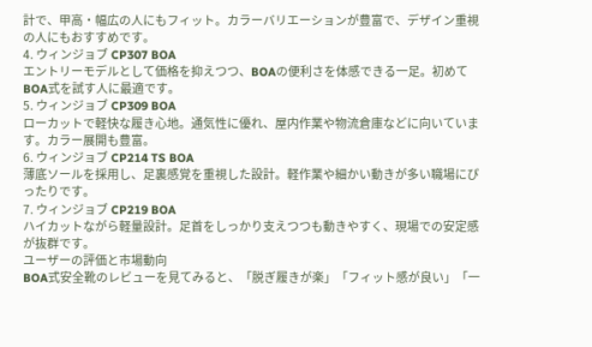計で、甲高・幅広の人にもフィット。カラーバリエーションが豊富で、デザイン重視の人にもおすすめです。
4. ウィンジョブ CP307 BOA
エントリーモデルとして価格を抑えつつ、BOAの便利さを体感できる一足。初めてBOA式を試す人に最適です。
5. ウィンジョブ CP309 BOA
ローカットで軽快な履き心地。通気性に優れ、屋内作業や物流倉庫などに向いています。カラー展開も豊富。
6. ウィンジョブ CP214 TS BOA
薄底ソールを採用し、足裏感覚を重視した設計。軽作業や細かい動きが多い職場にぴったりです。
7. ウィンジョブ CP219 BOA
ハイカットながら軽量設計。足首をしっかり支えつつも動きやすく、現場での安定感が抜群です。
ユーザーの評価と市場動向
BOA式安全靴のレビューを見てみると、「脱ぎ履きが楽」「フィット感が良い」「一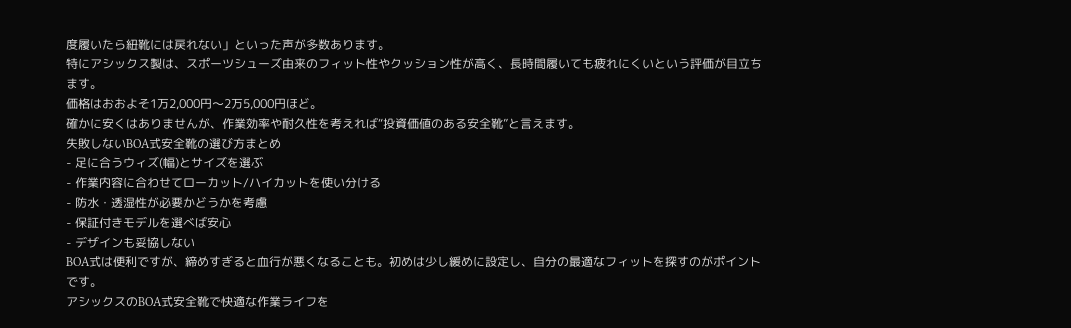度履いたら紐靴には戻れない」といった声が多数あります。
特にアシックス製は、スポーツシューズ由来のフィット性やクッション性が高く、長時間履いても疲れにくいという評価が目立ちます。
価格はおおよそ1万2,000円〜2万5,000円ほど。
確かに安くはありませんが、作業効率や耐久性を考えれば“投資価値のある安全靴”と言えます。
失敗しないBOA式安全靴の選び方まとめ
- 足に合うウィズ(幅)とサイズを選ぶ
- 作業内容に合わせてローカット/ハイカットを使い分ける
- 防水・透湿性が必要かどうかを考慮
- 保証付きモデルを選べば安心
- デザインも妥協しない
BOA式は便利ですが、締めすぎると血行が悪くなることも。初めは少し緩めに設定し、自分の最適なフィットを探すのがポイントです。
アシックスのBOA式安全靴で快適な作業ライフを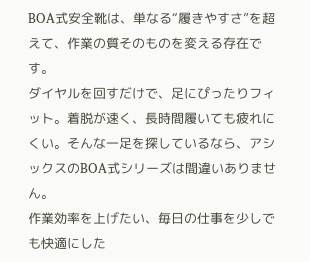BOA式安全靴は、単なる“履きやすさ”を超えて、作業の質そのものを変える存在です。
ダイヤルを回すだけで、足にぴったりフィット。着脱が速く、長時間履いても疲れにくい。そんな一足を探しているなら、アシックスのBOA式シリーズは間違いありません。
作業効率を上げたい、毎日の仕事を少しでも快適にした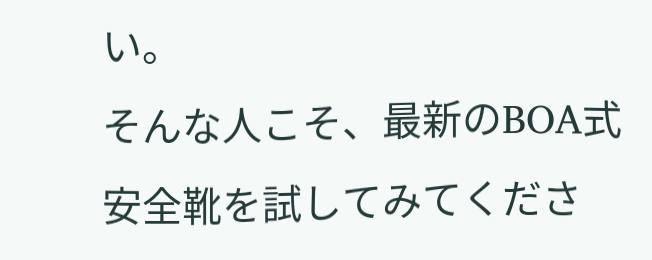い。
そんな人こそ、最新のBOA式安全靴を試してみてくださ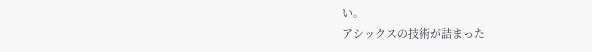い。
アシックスの技術が詰まった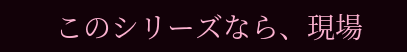このシリーズなら、現場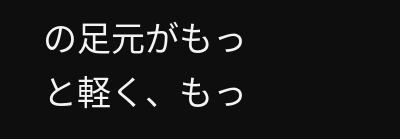の足元がもっと軽く、もっ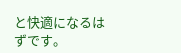と快適になるはずです。